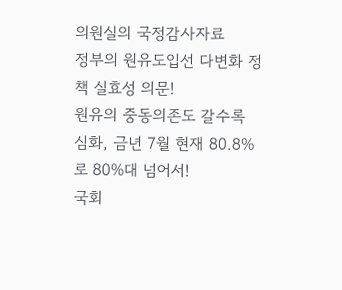의원실의 국정감사자료
정부의 원유도입선 다변화 정책 실효성 의문!
원유의 중동의존도 갈수록 심화, 금년 7월 현재 80.8%로 80%대 넘어서!
국회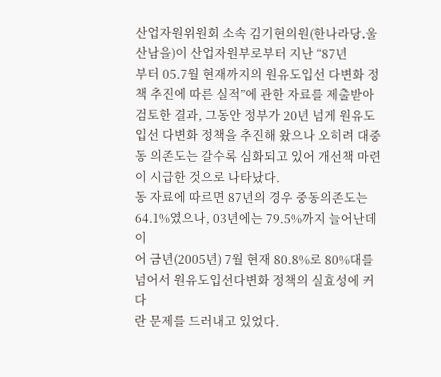산업자원위원회 소속 김기현의원(한나라당․울산남을)이 산업자원부로부터 지난 “87년
부터 05.7월 현재까지의 원유도입선 다변화 정책 추진에 따른 실적”에 관한 자료를 제출받아
검토한 결과, 그동안 정부가 20년 넘게 원유도입선 다변화 정책을 추진해 왔으나 오히려 대중
동 의존도는 갈수록 심화되고 있어 개선책 마련이 시급한 것으로 나타났다.
동 자료에 따르면 87년의 경우 중동의존도는 64.1%였으나, 03년에는 79.5%까지 늘어난데 이
어 금년(2005년) 7월 현재 80.8%로 80%대를 넘어서 원유도입선다변화 정책의 실효성에 커다
란 문제를 드러내고 있었다.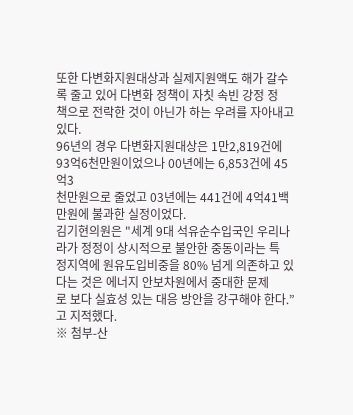또한 다변화지원대상과 실제지원액도 해가 갈수록 줄고 있어 다변화 정책이 자칫 속빈 강정 정
책으로 전락한 것이 아닌가 하는 우려를 자아내고 있다.
96년의 경우 다변화지원대상은 1만2,819건에 93억6천만원이었으나 00년에는 6,853건에 45억3
천만원으로 줄었고 03년에는 441건에 4억41백만원에 불과한 실정이었다.
김기현의원은 "세계 9대 석유순수입국인 우리나라가 정정이 상시적으로 불안한 중동이라는 특
정지역에 원유도입비중을 80% 넘게 의존하고 있다는 것은 에너지 안보차원에서 중대한 문제
로 보다 실효성 있는 대응 방안을 강구해야 한다.”고 지적했다.
※ 첨부-산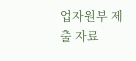업자원부 제출 자료